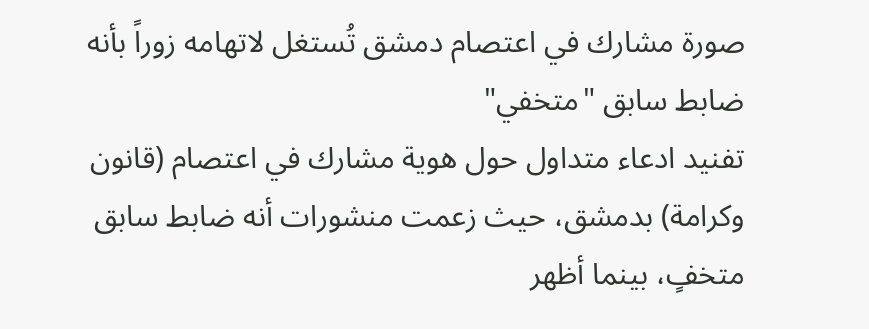صورة مشارك في اعتصام دمشق تُستغل لاتهامه زوراً بأنه ضابط سابق "متخفي"
تفنيد ادعاء متداول حول هوية مشارك في اعتصام (قانون وكرامة) بدمشق، حيث زعمت منشورات أنه ضابط سابق متخفٍ، بينما أظهر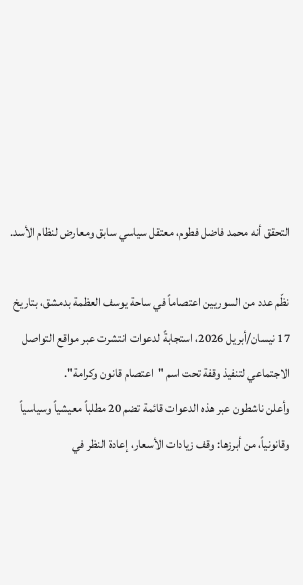التحقق أنه محمد فاضل فطوم، معتقل سياسي سابق ومعارض لنظام الأسد.

نظّم عدد من السوريين اعتصاماً في ساحة يوسف العظمة بدمشق، بتاريخ 17 نيسان/أبريل 2026، استجابةً لدعوات انتشرت عبر مواقع التواصل الاجتماعي لتنفيذ وقفة تحت اسم "اعتصام قانون وكرامة".
وأعلن ناشطون عبر هذه الدعوات قائمة تضم 20 مطلباً معيشياً وسياسياً وقانونياً، من أبرزها: وقف زيادات الأسعار، إعادة النظر في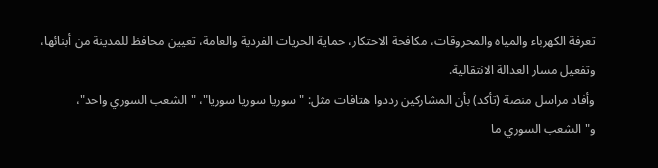تعرفة الكهرباء والمياه والمحروقات، مكافحة الاحتكار، حماية الحريات الفردية والعامة، تعيين محافظ للمدينة من أبنائها، وتفعيل مسار العدالة الانتقالية.
وأفاد مراسل منصة (تأكد) بأن المشاركين رددوا هتافات مثل: "سوريا سوريا سوريا"، "الشعب السوري واحد"، و"الشعب السوري ما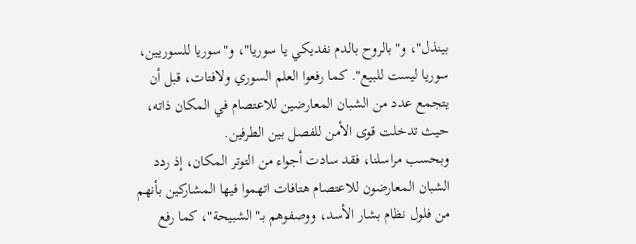بينذل"، و"بالروح بالدم نفديكي يا سوريا"، و"سوريا للسوريين، سوريا ليست للبيع". كما رفعوا العلم السوري ولافتات، قبل أن يتجمع عدد من الشبان المعارضين للاعتصام في المكان ذاته، حيث تدخلت قوى الأمن للفصل بين الطرفين.
وبحسب مراسلنا، فقد سادت أجواء من التوتر المكان، إذ ردد الشبان المعارضون للاعتصام هتافات اتهموا فيها المشاركين بأنهم من فلول نظام بشار الأسد، ووصفوهم بـ"الشبيحة"، كما رفع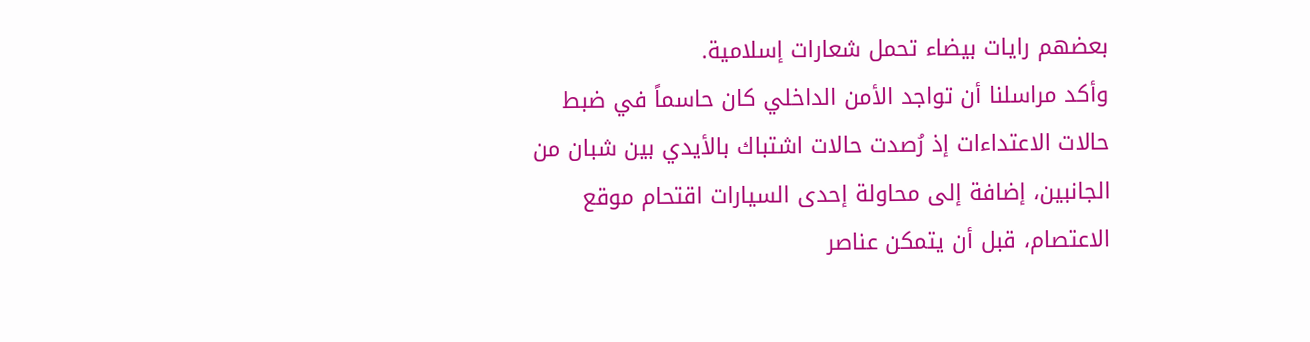بعضهم رايات بيضاء تحمل شعارات إسلامية.
وأكد مراسلنا أن تواجد الأمن الداخلي كان حاسماً في ضبط حالات الاعتداءات إذ رُصدت حالات اشتباك بالأيدي بين شبان من الجانبين، إضافة إلى محاولة إحدى السيارات اقتحام موقع الاعتصام، قبل أن يتمكن عناصر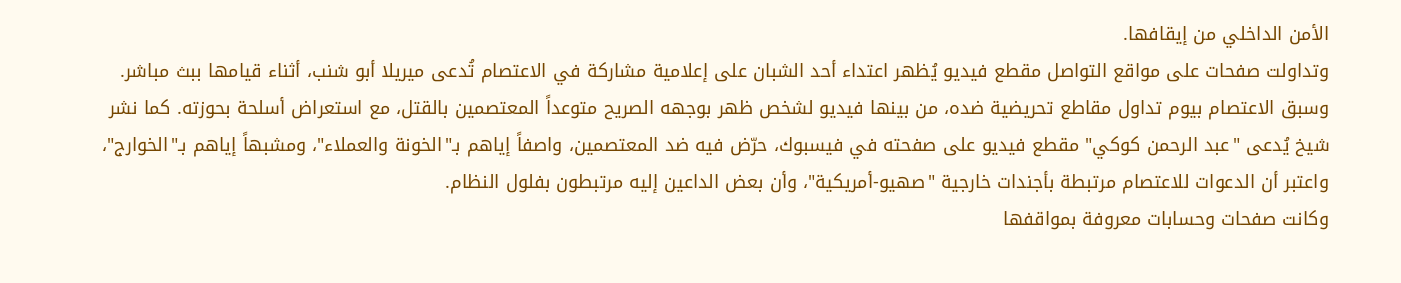الأمن الداخلي من إيقافها.
وتداولت صفحات على مواقع التواصل مقطع فيديو يُظهر اعتداء أحد الشبان على إعلامية مشاركة في الاعتصام تُدعى ميريلا أبو شنب، أثناء قيامها ببث مباشر.
وسبق الاعتصام بيوم تداول مقاطع تحريضية ضده، من بينها فيديو لشخص ظهر بوجهه الصريح متوعداً المعتصمين بالقتل، مع استعراض أسلحة بحوزته. كما نشر شيخ يُدعى "عبد الرحمن كوكي" مقطع فيديو على صفحته في فيسبوك، حرّض فيه ضد المعتصمين، واصفاً إياهم بـ"الخونة والعملاء"، ومشبهاً إياهم بـ"الخوارج"، واعتبر أن الدعوات للاعتصام مرتبطة بأجندات خارجية "صهيو-أمريكية"، وأن بعض الداعين إليه مرتبطون بفلول النظام.
وكانت صفحات وحسابات معروفة بمواقفها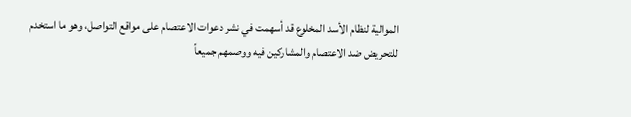الموالية لنظام الأسد المخلوع قد أسهمت في نشر دعوات الاعتصام على مواقع التواصل، وهو ما استخدم للتحريض ضد الاعتصام والمشاركين فيه ووصمهم جميعاً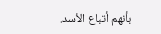بأنهم أتباع الأسد.